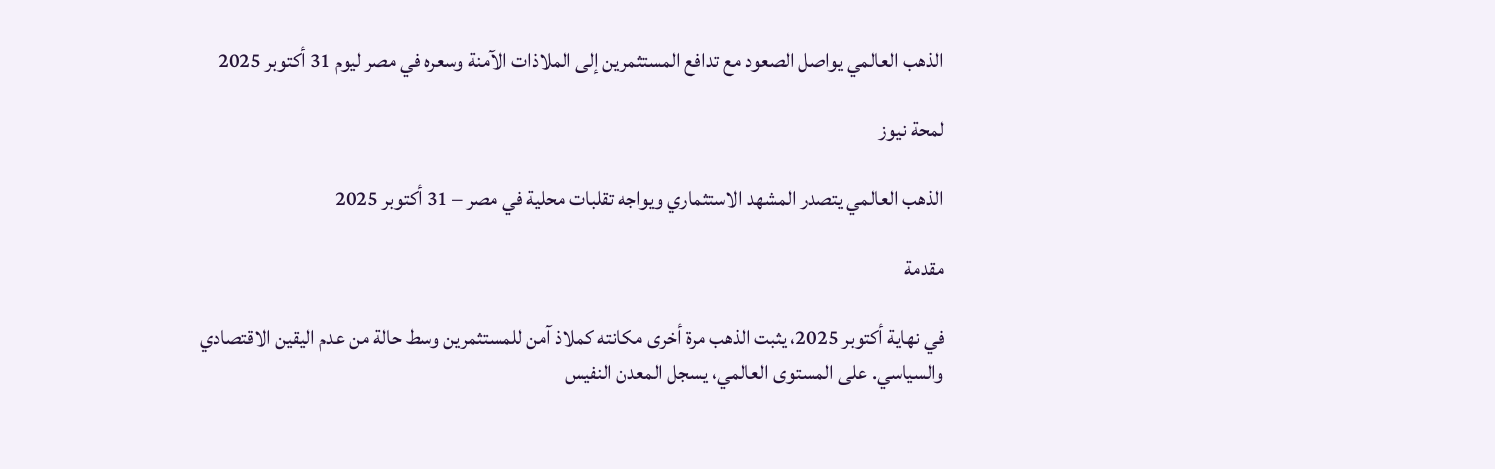الذهب العالمي يواصل الصعود مع تدافع المستثمرين إلى الملاذات الآمنة وسعره في مصر ليوم 31 أكتوبر 2025

لمحة نيوز

الذهب العالمي يتصدر المشهد الاستثماري ويواجه تقلبات محلية في مصر – 31 أكتوبر 2025

مقدمة

في نهاية أكتوبر 2025، يثبت الذهب مرة أخرى مكانته كملاذ آمن للمستثمرين وسط حالة من عدم اليقين الاقتصادي والسياسي. على المستوى العالمي، يسجل المعدن النفيس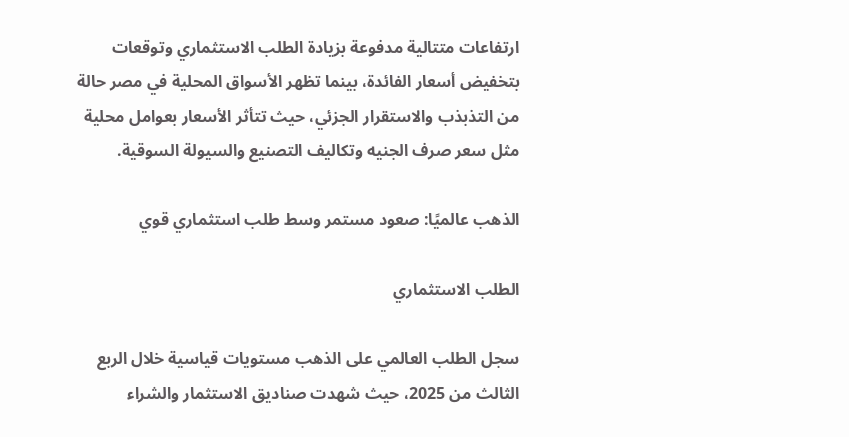ارتفاعات متتالية مدفوعة بزيادة الطلب الاستثماري وتوقعات بتخفيض أسعار الفائدة، بينما تظهر الأسواق المحلية في مصر حالة من التذبذب والاستقرار الجزئي، حيث تتأثر الأسعار بعوامل محلية مثل سعر صرف الجنيه وتكاليف التصنيع والسيولة السوقية.

الذهب عالميًا: صعود مستمر وسط طلب استثماري قوي

الطلب الاستثماري

سجل الطلب العالمي على الذهب مستويات قياسية خلال الربع الثالث من 2025، حيث شهدت صناديق الاستثمار والشراء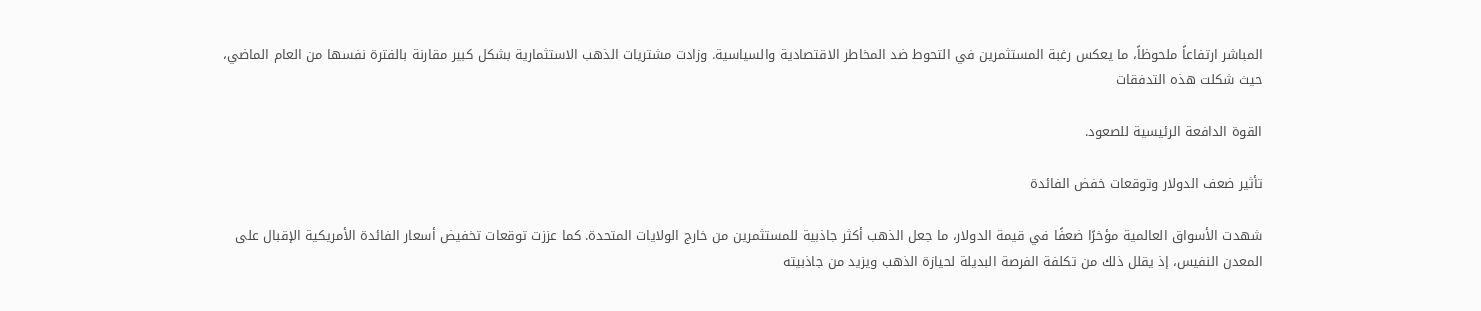المباشر ارتفاعاً ملحوظاً، ما يعكس رغبة المستثمرين في التحوط ضد المخاطر الاقتصادية والسياسية. وزادت مشتريات الذهب الاستثمارية بشكل كبير مقارنة بالفترة نفسها من العام الماضي، حيث شكلت هذه التدفقات

القوة الدافعة الرئيسية للصعود.

تأثير ضعف الدولار وتوقعات خفض الفائدة

شهدت الأسواق العالمية مؤخرًا ضعفًا في قيمة الدولار، ما جعل الذهب أكثر جاذبية للمستثمرين من خارج الولايات المتحدة. كما عززت توقعات تخفيض أسعار الفائدة الأمريكية الإقبال على المعدن النفيس، إذ يقلل ذلك من تكلفة الفرصة البديلة لحيازة الذهب ويزيد من جاذبيته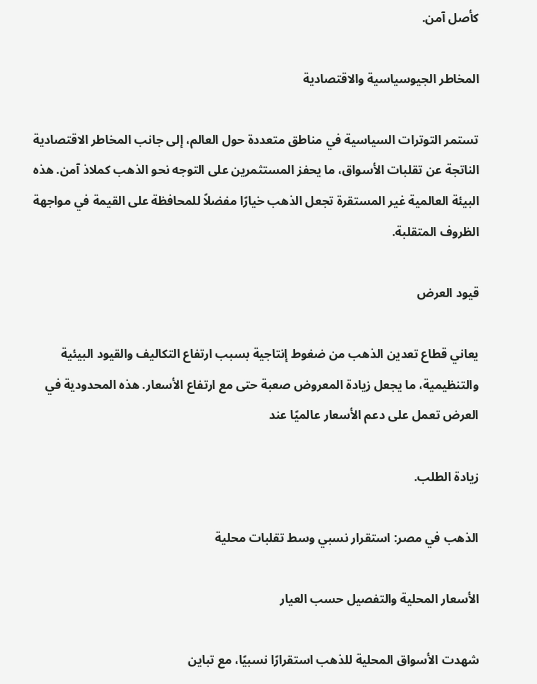كأصل آمن.

المخاطر الجيوسياسية والاقتصادية

تستمر التوترات السياسية في مناطق متعددة حول العالم، إلى جانب المخاطر الاقتصادية الناتجة عن تقلبات الأسواق، ما يحفز المستثمرين على التوجه نحو الذهب كملاذ آمن. هذه البيئة العالمية غير المستقرة تجعل الذهب خيارًا مفضلاً للمحافظة على القيمة في مواجهة الظروف المتقلبة.

قيود العرض

يعاني قطاع تعدين الذهب من ضغوط إنتاجية بسبب ارتفاع التكاليف والقيود البيئية والتنظيمية، ما يجعل زيادة المعروض صعبة حتى مع ارتفاع الأسعار. هذه المحدودية في العرض تعمل على دعم الأسعار عالميًا عند

زيادة الطلب.

الذهب في مصر: استقرار نسبي وسط تقلبات محلية

الأسعار المحلية والتفصيل حسب العيار

شهدت الأسواق المحلية للذهب استقرارًا نسبيًا، مع تباين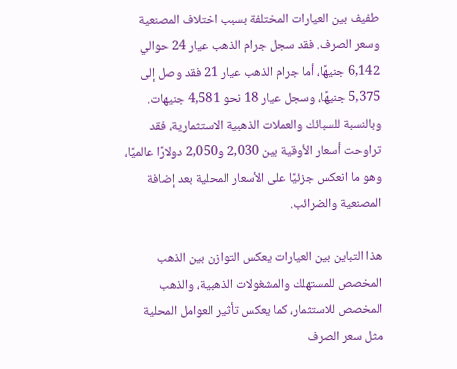طفيف بين العيارات المختلفة بسبب اختلاف المصنعية وسعر الصرف. فقد سجل جرام الذهب عيار 24 حوالي 6,142 جنيهًا، أما جرام الذهب عيار 21 فقد وصل إلى 5,375 جنيهًا، وسجل عيار 18 نحو 4,581 جنيهات. وبالنسبة للسبائك والعملات الذهبية الاستثمارية، فقد تراوحت أسعار الأوقية بين 2,030 و2,050 دولارًا عالميًا، وهو ما انعكس جزئيًا على الأسعار المحلية بعد إضافة المصنعية والضرائب.

هذا التباين بين العيارات يعكس التوازن بين الذهب المخصص للمستهلك والمشغولات الذهبية، والذهب المخصص للاستثمار، كما يعكس تأثير العوامل المحلية مثل سعر الصرف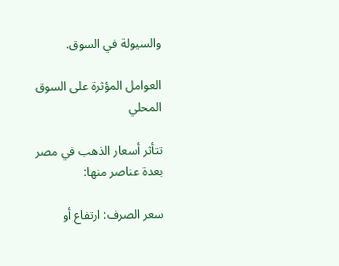والسيولة في السوق.

العوامل المؤثرة على السوق المحلي

تتأثر أسعار الذهب في مصر بعدة عناصر منها:

سعر الصرف: ارتفاع أو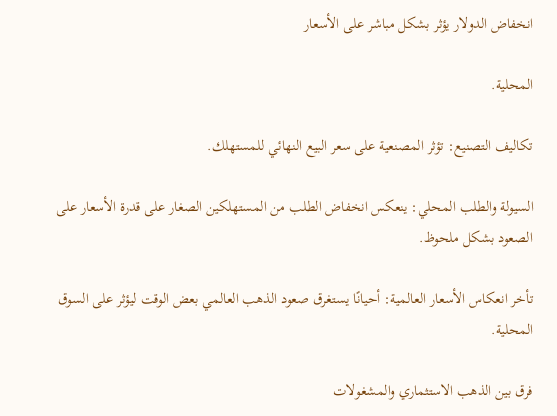انخفاض الدولار يؤثر بشكل مباشر على الأسعار

المحلية.

تكاليف التصنيع: تؤثر المصنعية على سعر البيع النهائي للمستهلك.

السيولة والطلب المحلي: ينعكس انخفاض الطلب من المستهلكين الصغار على قدرة الأسعار على الصعود بشكل ملحوظ.

تأخر انعكاس الأسعار العالمية: أحيانًا يستغرق صعود الذهب العالمي بعض الوقت ليؤثر على السوق المحلية.

فرق بين الذهب الاستثماري والمشغولات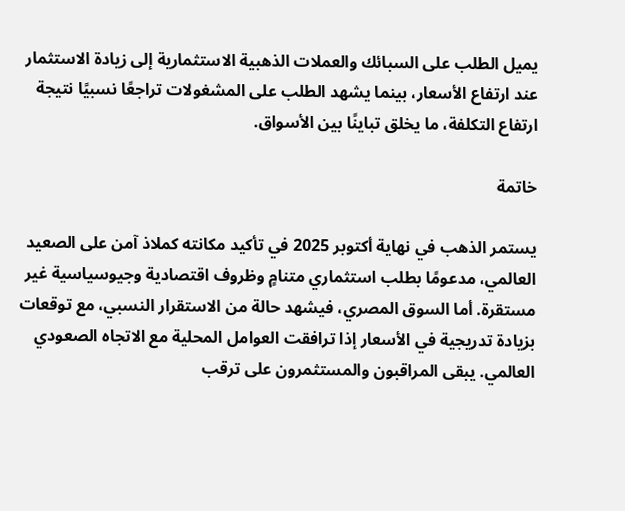يميل الطلب على السبائك والعملات الذهبية الاستثمارية إلى زيادة الاستثمار عند ارتفاع الأسعار، بينما يشهد الطلب على المشغولات تراجعًا نسبيًا نتيجة ارتفاع التكلفة، ما يخلق تباينًا بين الأسواق.

خاتمة

يستمر الذهب في نهاية أكتوبر 2025 في تأكيد مكانته كملاذ آمن على الصعيد العالمي، مدعومًا بطلب استثماري متنامٍ وظروف اقتصادية وجيوسياسية غير مستقرة. أما السوق المصري، فيشهد حالة من الاستقرار النسبي، مع توقعات بزيادة تدريجية في الأسعار إذا ترافقت العوامل المحلية مع الاتجاه الصعودي العالمي. يبقى المراقبون والمستثمرون على ترقب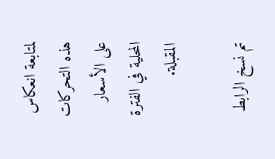لمتابعة انعكاس هذه التحركات على الأسعار المحلية في الفترة المقبلة.

تم نسخ الرابط